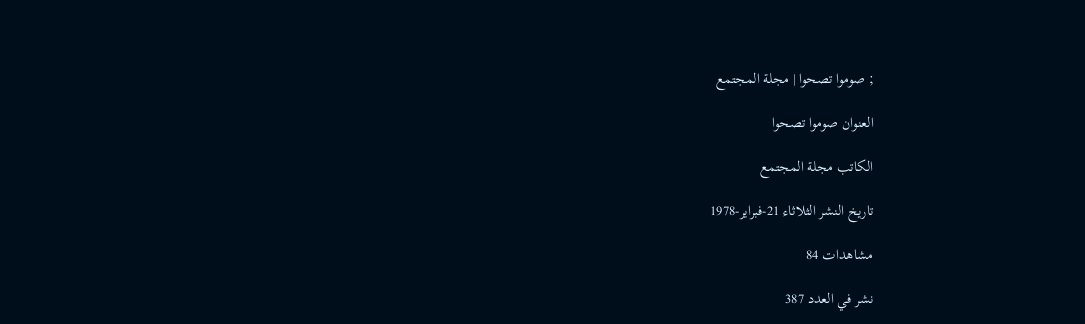; صوموا تصحوا | مجلة المجتمع

العنوان صوموا تصحوا

الكاتب مجلة المجتمع

تاريخ النشر الثلاثاء 21-فبراير-1978

مشاهدات 84

نشر في العدد 387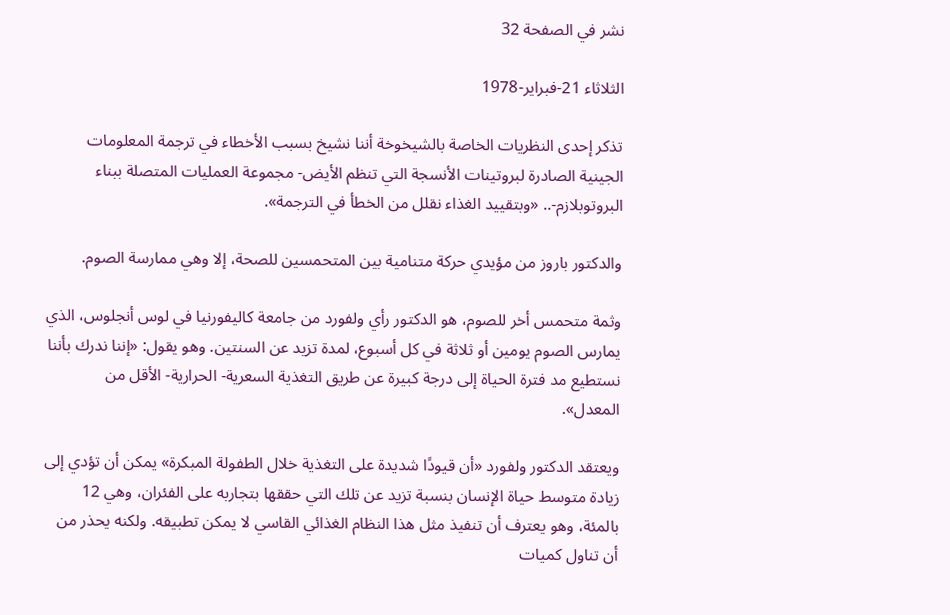نشر في الصفحة 32

الثلاثاء 21-فبراير-1978

تذكر إحدى النظريات الخاصة بالشيخوخة أننا نشيخ بسبب الأخطاء في ترجمة المعلومات الجينية الصادرة لبروتينات الأنسجة التي تنظم الأيض- مجموعة العمليات المتصلة ببناء البروتوبلازم-.. «وبتقييد الغذاء نقلل من الخطأ في الترجمة».

والدكتور باروز من مؤيدي حركة متنامية بين المتحمسين للصحة، إلا وهي ممارسة الصوم.

وثمة متحمس أخر للصوم، هو الدكتور رأي ولفورد من جامعة كاليفورنيا في لوس أنجلوس، الذي يمارس الصوم يومين أو ثلاثة في كل أسبوع، لمدة تزيد عن السنتين. وهو يقول: «إننا ندرك بأننا نستطيع مد فترة الحياة إلى درجة كبيرة عن طريق التغذية السعرية- الحرارية- الأقل من المعدل».

ويعتقد الدكتور ولفورد «أن قيودًا شديدة على التغذية خلال الطفولة المبكرة» يمكن أن تؤدي إلى زيادة متوسط حياة الإنسان بنسبة تزيد عن تلك التي حققها بتجاربه على الفئران، وهي 12 بالمئة، وهو يعترف أن تنفيذ مثل هذا النظام الغذائي القاسي لا يمكن تطبيقه. ولكنه يحذر من أن تناول كميات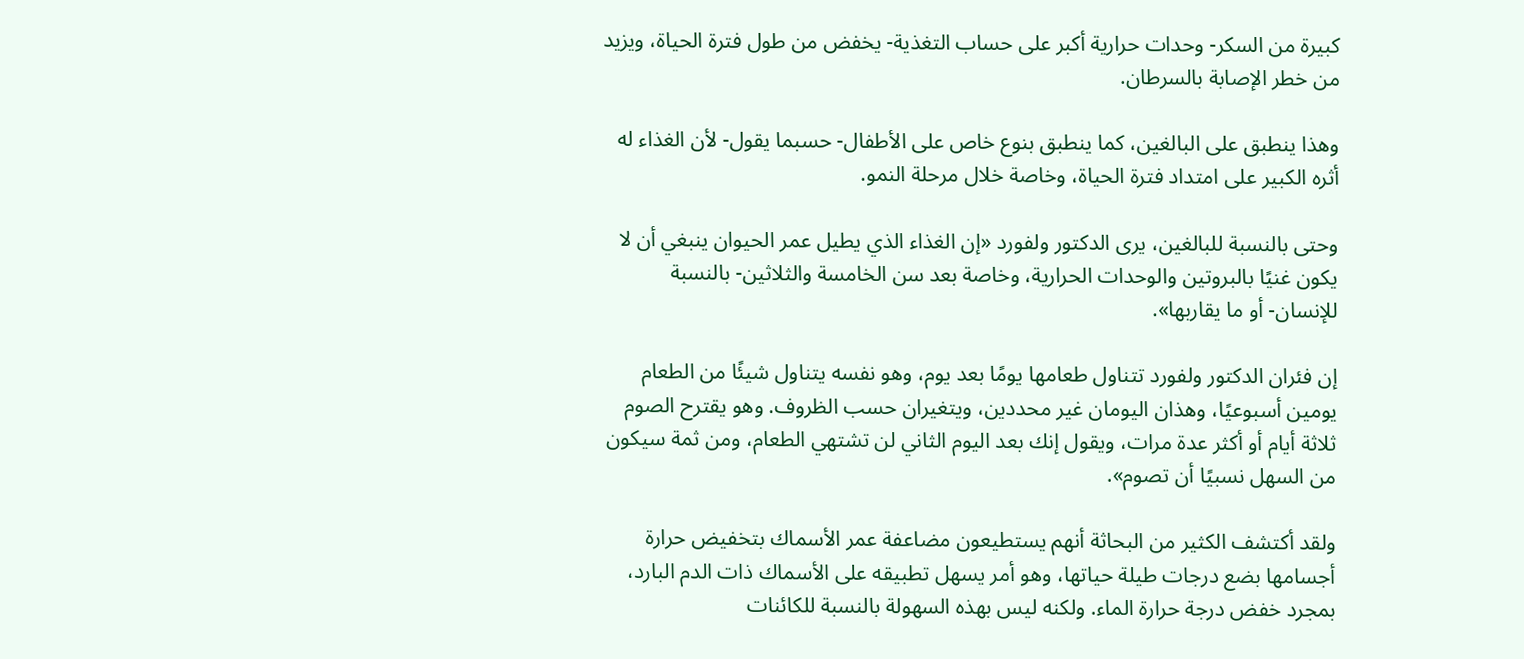كبيرة من السكر- وحدات حرارية أكبر على حساب التغذية- يخفض من طول فترة الحياة، ويزيد من خطر الإصابة بالسرطان.

وهذا ينطبق على البالغين، كما ينطبق بنوع خاص على الأطفال- حسبما يقول- لأن الغذاء له أثره الكبير على امتداد فترة الحياة، وخاصة خلال مرحلة النمو.

وحتى بالنسبة للبالغين، يرى الدكتور ولفورد «إن الغذاء الذي يطيل عمر الحيوان ينبغي أن لا يكون غنيًا بالبروتين والوحدات الحرارية، وخاصة بعد سن الخامسة والثلاثين- بالنسبة للإنسان- أو ما يقاربها».

إن فئران الدكتور ولفورد تتناول طعامها يومًا بعد يوم، وهو نفسه يتناول شيئًا من الطعام يومين أسبوعيًا، وهذان اليومان غير محددين، ويتغيران حسب الظروف. وهو يقترح الصوم ثلاثة أيام أو أكثر عدة مرات، ويقول إنك بعد اليوم الثاني لن تشتهي الطعام، ومن ثمة سيكون من السهل نسبيًا أن تصوم».

ولقد أكتشف الكثير من البحاثة أنهم يستطيعون مضاعفة عمر الأسماك بتخفيض حرارة أجسامها بضع درجات طيلة حياتها، وهو أمر يسهل تطبيقه على الأسماك ذات الدم البارد، بمجرد خفض درجة حرارة الماء. ولكنه ليس بهذه السهولة بالنسبة للكائنات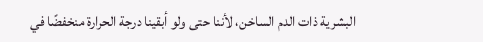البشرية ذات الدم الساخن، لأننا حتى ولو أبقينا درجة الحرارة منخفضًا في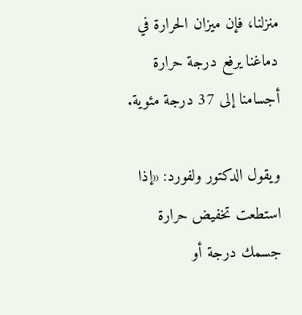منزلنا، فإن ميزان الحرارة في دماغنا يرفع درجة حرارة أجسامنا إلى 37 درجة مئوية.

ويقول الدكتور ولفورد: «إذا استطعت تخفيض حرارة جسمك درجة أو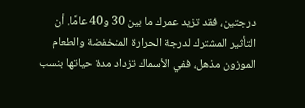درجتين، فقد تزيد عمرك ما بين 30 و40 عامًا. أن التأثير المشترك لدرجة الحرارة المنخفضة والطعام الموزون مذهل، ففي الأسماك تزداد مدة حياتها بنسب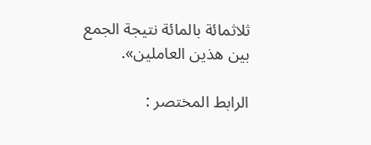ثلاثمائة بالمائة نتيجة الجمع بين هذين العاملين».

الرابط المختصر :